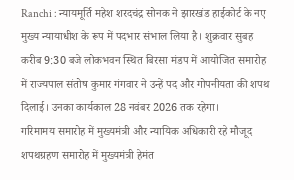Ranchi : न्यायमूर्ति महेश शरदचंद्र सोनक ने झारखंड हाईकोर्ट के नए मुख्य न्यायाधीश के रूप में पदभार संभाल लिया है। शुक्रवार सुबह करीब 9:30 बजे लोकभवन स्थित बिरसा मंडप में आयोजित समारोह में राज्यपाल संतोष कुमार गंगवार ने उन्हें पद और गोपनीयता की शपथ दिलाई। उनका कार्यकाल 28 नवंबर 2026 तक रहेगा।
गरिमामय समारोह में मुख्यमंत्री और न्यायिक अधिकारी रहे मौजूद
शपथग्रहण समारोह में मुख्यमंत्री हेमंत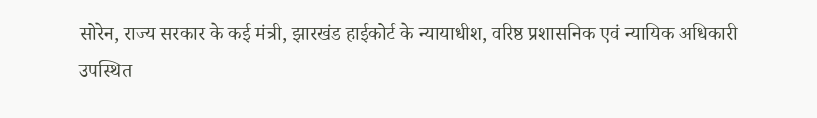सोरेन, राज्य सरकार के कई मंत्री, झारखंड हाईकोर्ट के न्यायाधीश, वरिष्ठ प्रशासनिक एवं न्यायिक अधिकारी उपस्थित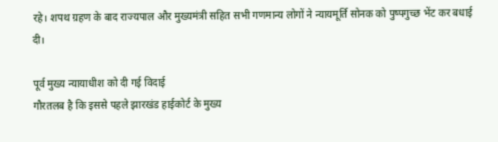रहे। शपथ ग्रहण के बाद राज्यपाल और मुख्यमंत्री सहित सभी गणमान्य लोगों ने न्यायमूर्ति सोनक को पुष्पगुच्छ भेंट कर बधाई दी।

पूर्व मुख्य न्यायाधीश को दी गई विदाई
गौरतलब है कि इससे पहले झारखंड हाईकोर्ट के मुख्य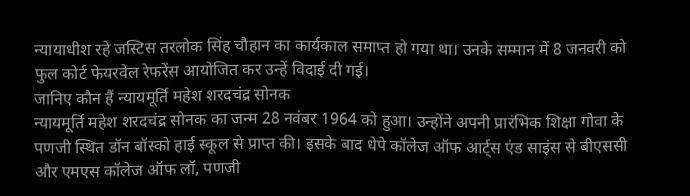न्यायाधीश रहे जस्टिस तरलोक सिंह चौहान का कार्यकाल समाप्त हो गया था। उनके सम्मान में 8 जनवरी को फुल कोर्ट फेयरवेल रेफरेंस आयोजित कर उन्हें विदाई दी गई।
जानिए कौन हैं न्यायमूर्ति महेश शरदचंद्र सोनक
न्यायमूर्ति महेश शरदचंद्र सोनक का जन्म 28 नवंबर 1964 को हुआ। उन्होंने अपनी प्रारंभिक शिक्षा गोवा के पणजी स्थित डॉन बॉस्को हाई स्कूल से प्राप्त की। इसके बाद धेपे कॉलेज ऑफ आर्ट्स एंड साइंस से बीएससी और एमएस कॉलेज ऑफ लॉ, पणजी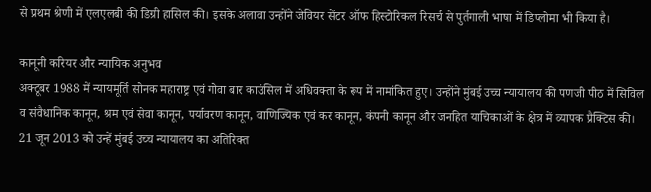से प्रथम श्रेणी में एलएलबी की डिग्री हासिल की। इसके अलावा उन्होंने जेवियर सेंटर ऑफ हिस्टोरिकल रिसर्च से पुर्तगाली भाषा में डिप्लोमा भी किया है।

कानूनी करियर और न्यायिक अनुभव
अक्टूबर 1988 में न्यायमूर्ति सोनक महाराष्ट्र एवं गोवा बार काउंसिल में अधिवक्ता के रूप में नामांकित हुए। उन्होंने मुंबई उच्च न्यायालय की पणजी पीठ में सिविल व संवैधानिक कानून, श्रम एवं सेवा कानून, पर्यावरण कानून, वाणिज्यिक एवं कर कानून, कंपनी कानून और जनहित याचिकाओं के क्षेत्र में व्यापक प्रैक्टिस की।
21 जून 2013 को उन्हें मुंबई उच्च न्यायालय का अतिरिक्त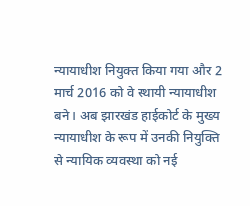न्यायाधीश नियुक्त किया गया और 2 मार्च 2016 को वे स्थायी न्यायाधीश बने। अब झारखंड हाईकोर्ट के मुख्य न्यायाधीश के रूप में उनकी नियुक्ति से न्यायिक व्यवस्था को नई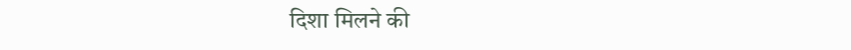दिशा मिलने की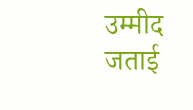उम्मीद जताई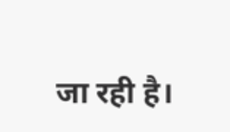जा रही है।